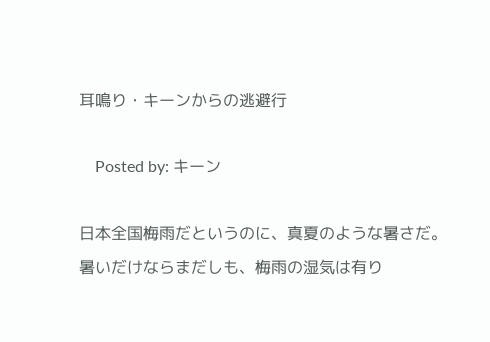耳鳴り・キーンからの逃避行

    Posted by: キーン

日本全国梅雨だというのに、真夏のような暑さだ。
暑いだけならまだしも、梅雨の湿気は有り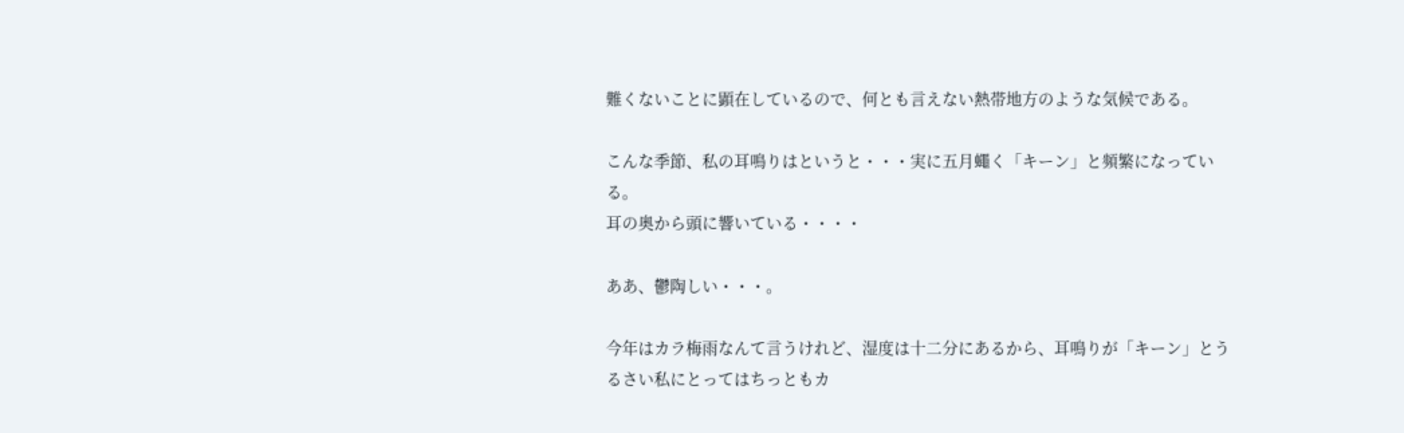難くないことに顕在しているので、何とも言えない熱帯地方のような気候である。

こんな季節、私の耳鳴りはというと・・・実に五月蠅く「キーン」と頻繁になっている。
耳の奥から頭に響いている・・・・

ああ、鬱陶しい・・・。

今年はカラ梅雨なんて言うけれど、湿度は十二分にあるから、耳鳴りが「キーン」とうるさい私にとってはちっともカ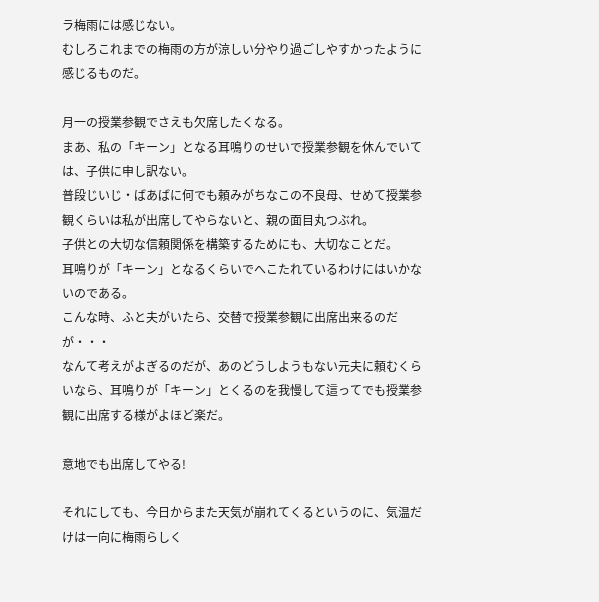ラ梅雨には感じない。
むしろこれまでの梅雨の方が涼しい分やり過ごしやすかったように感じるものだ。

月一の授業参観でさえも欠席したくなる。
まあ、私の「キーン」となる耳鳴りのせいで授業参観を休んでいては、子供に申し訳ない。
普段じいじ・ばあばに何でも頼みがちなこの不良母、せめて授業参観くらいは私が出席してやらないと、親の面目丸つぶれ。
子供との大切な信頼関係を構築するためにも、大切なことだ。
耳鳴りが「キーン」となるくらいでへこたれているわけにはいかないのである。
こんな時、ふと夫がいたら、交替で授業参観に出席出来るのだが・・・
なんて考えがよぎるのだが、あのどうしようもない元夫に頼むくらいなら、耳鳴りが「キーン」とくるのを我慢して這ってでも授業参観に出席する様がよほど楽だ。

意地でも出席してやる!

それにしても、今日からまた天気が崩れてくるというのに、気温だけは一向に梅雨らしく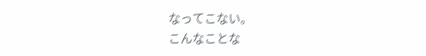なってこない。
こんなことな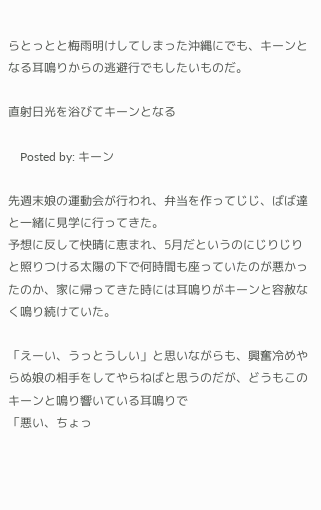らとっとと梅雨明けしてしまった沖縄にでも、キーンとなる耳鳴りからの逃避行でもしたいものだ。

直射日光を浴びてキーンとなる

    Posted by: キーン

先週末娘の運動会が行われ、弁当を作ってじじ、ばば達と一緒に見学に行ってきた。
予想に反して快晴に恵まれ、5月だというのにじりじりと照りつける太陽の下で何時間も座っていたのが悪かったのか、家に帰ってきた時には耳鳴りがキーンと容赦なく鳴り続けていた。

「えーい、うっとうしい」と思いながらも、興奮冷めやらぬ娘の相手をしてやらねばと思うのだが、どうもこのキーンと鳴り響いている耳鳴りで
「悪い、ちょっ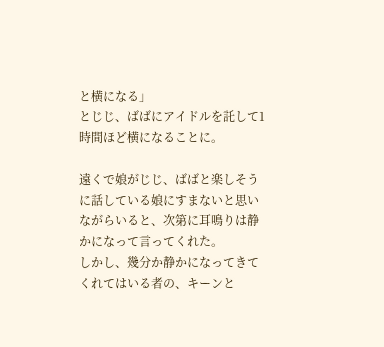と横になる」
とじじ、ばばにアイドルを託して1時間ほど横になることに。

遠くで娘がじじ、ばばと楽しそうに話している娘にすまないと思いながらいると、次第に耳鳴りは静かになって言ってくれた。
しかし、幾分か静かになってきてくれてはいる者の、キーンと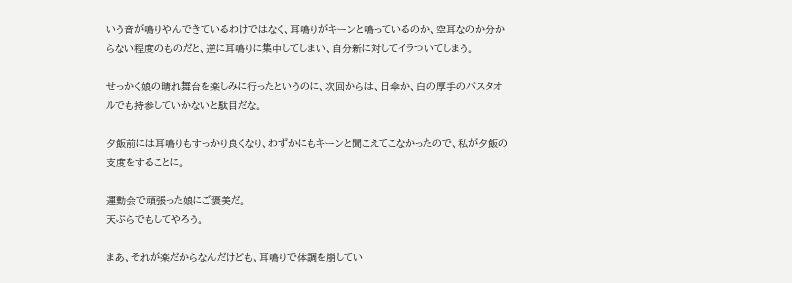いう音が鳴りやんできているわけではなく、耳鳴りがキーンと鳴っているのか、空耳なのか分からない程度のものだと、逆に耳鳴りに集中してしまい、自分新に対してイラついてしまう。

せっかく娘の晴れ舞台を楽しみに行ったというのに、次回からは、日傘か、白の厚手のバスタオルでも持参していかないと駄目だな。

夕飯前には耳鳴りもすっかり良くなり、わずかにもキーンと聞こえてこなかったので、私が夕飯の支度をすることに。

運動会で頑張った娘にご褒美だ。
天ぷらでもしてやろう。

まあ、それが楽だからなんだけども、耳鳴りで体調を崩してい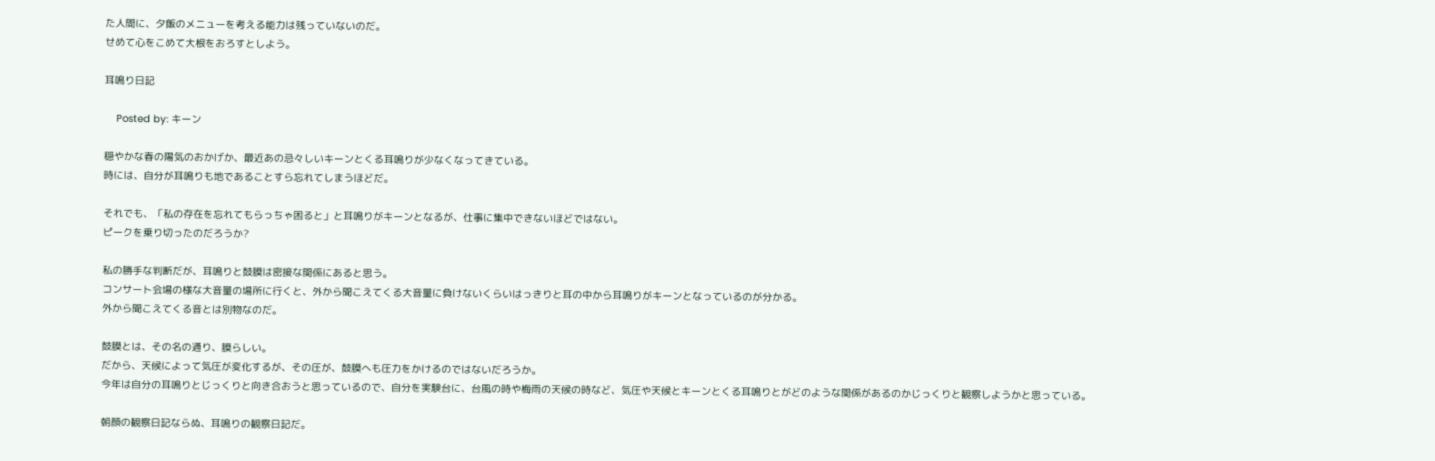た人間に、夕飯のメニューを考える能力は残っていないのだ。
せめて心をこめて大根をおろすとしよう。

耳鳴り日記

    Posted by: キーン

穏やかな春の陽気のおかげか、最近あの忌々しいキーンとくる耳鳴りが少なくなってきている。
時には、自分が耳鳴りも地であることすら忘れてしまうほどだ。

それでも、「私の存在を忘れてもらっちゃ困ると」と耳鳴りがキーンとなるが、仕事に集中できないほどではない。
ピークを乗り切ったのだろうか?

私の勝手な判断だが、耳鳴りと鼓膜は密接な関係にあると思う。
コンサート会場の様な大音量の場所に行くと、外から聞こえてくる大音量に負けないくらいはっきりと耳の中から耳鳴りがキーンとなっているのが分かる。
外から聞こえてくる音とは別物なのだ。

鼓膜とは、その名の通り、膜らしい。
だから、天候によって気圧が変化するが、その圧が、鼓膜へも圧力をかけるのではないだろうか。
今年は自分の耳鳴りとじっくりと向き合おうと思っているので、自分を実験台に、台風の時や梅雨の天候の時など、気圧や天候とキーンとくる耳鳴りとがどのような関係があるのかじっくりと観察しようかと思っている。

朝顔の観察日記ならぬ、耳鳴りの観察日記だ。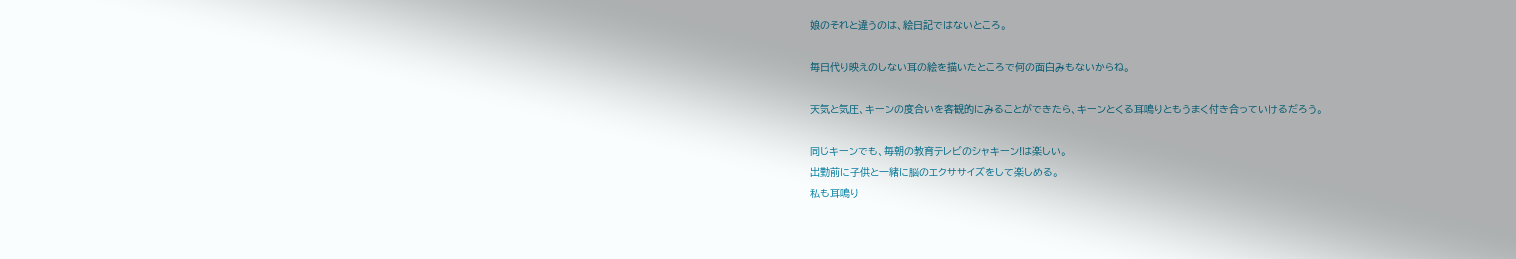娘のそれと違うのは、絵日記ではないところ。

毎日代り映えのしない耳の絵を描いたところで何の面白みもないからね。

天気と気圧、キーンの度合いを客観的にみることができたら、キーンとくる耳鳴りともうまく付き合っていけるだろう。

同じキーンでも、毎朝の教育テレビのシャキーン!は楽しい。
出勤前に子供と一緒に脳のエクササイズをして楽しめる。
私も耳鳴り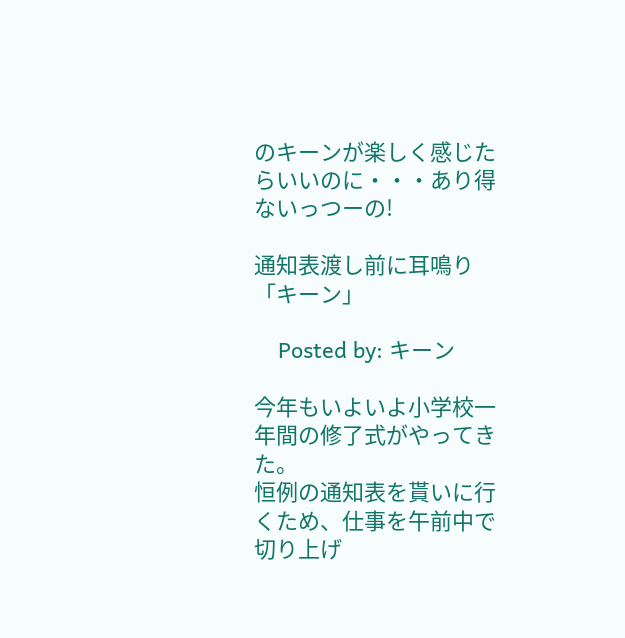のキーンが楽しく感じたらいいのに・・・あり得ないっつーの!

通知表渡し前に耳鳴り「キーン」

    Posted by: キーン

今年もいよいよ小学校一年間の修了式がやってきた。
恒例の通知表を貰いに行くため、仕事を午前中で切り上げ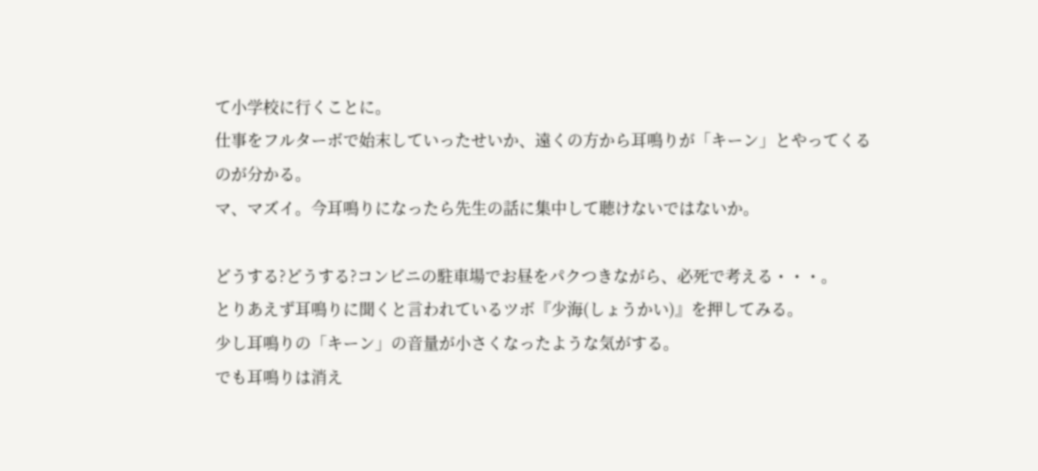て小学校に行くことに。
仕事をフルターボで始末していったせいか、遠くの方から耳鳴りが「キーン」とやってくるのが分かる。
マ、マズイ。今耳鳴りになったら先生の話に集中して聴けないではないか。

どうする?どうする?コンビニの駐車場でお昼をパクつきながら、必死で考える・・・。
とりあえず耳鳴りに聞くと言われているツボ『少海(しょうかい)』を押してみる。
少し耳鳴りの「キーン」の音量が小さくなったような気がする。
でも耳鳴りは消え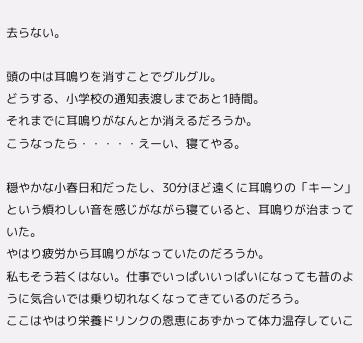去らない。

頭の中は耳鳴りを消すことでグルグル。
どうする、小学校の通知表渡しまであと1時間。
それまでに耳鳴りがなんとか消えるだろうか。
こうなったら・・・・・えーい、寝てやる。

穏やかな小春日和だったし、30分ほど遠くに耳鳴りの「キーン」という煩わしい音を感じがながら寝ていると、耳鳴りが治まっていた。
やはり疲労から耳鳴りがなっていたのだろうか。
私もそう若くはない。仕事でいっぱいいっぱいになっても昔のように気合いでは乗り切れなくなってきているのだろう。
ここはやはり栄養ドリンクの恩恵にあずかって体力温存していこ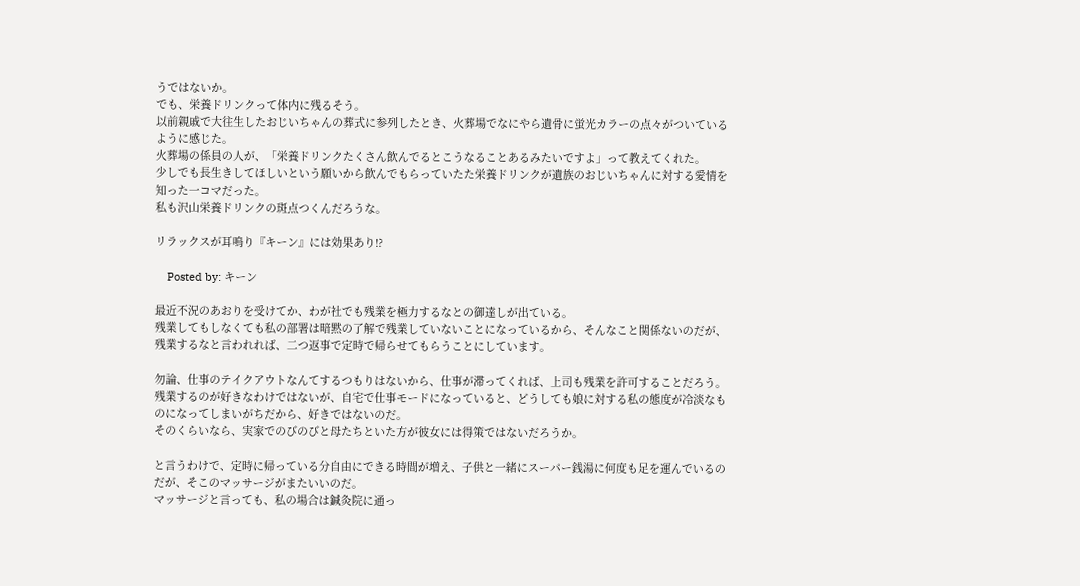うではないか。
でも、栄養ドリンクって体内に残るそう。
以前親戚で大往生したおじいちゃんの葬式に参列したとき、火葬場でなにやら遺骨に蛍光カラーの点々がついているように感じた。
火葬場の係員の人が、「栄養ドリンクたくさん飲んでるとこうなることあるみたいですよ」って教えてくれた。
少しでも長生きしてほしいという願いから飲んでもらっていたた栄養ドリンクが遺族のおじいちゃんに対する愛情を知った一コマだった。
私も沢山栄養ドリンクの斑点つくんだろうな。

リラックスが耳鳴り『キーン』には効果あり!?

    Posted by: キーン

最近不況のあおりを受けてか、わが社でも残業を極力するなとの御達しが出ている。
残業してもしなくても私の部署は暗黙の了解で残業していないことになっているから、そんなこと関係ないのだが、残業するなと言われれば、二つ返事で定時で帰らせてもらうことにしています。

勿論、仕事のテイクアウトなんてするつもりはないから、仕事が滞ってくれば、上司も残業を許可することだろう。
残業するのが好きなわけではないが、自宅で仕事モードになっていると、どうしても娘に対する私の態度が冷淡なものになってしまいがちだから、好きではないのだ。
そのくらいなら、実家でのびのびと母たちといた方が彼女には得策ではないだろうか。

と言うわけで、定時に帰っている分自由にできる時間が増え、子供と一緒にスーパー銭湯に何度も足を運んでいるのだが、そこのマッサージがまたいいのだ。
マッサージと言っても、私の場合は鍼灸院に通っ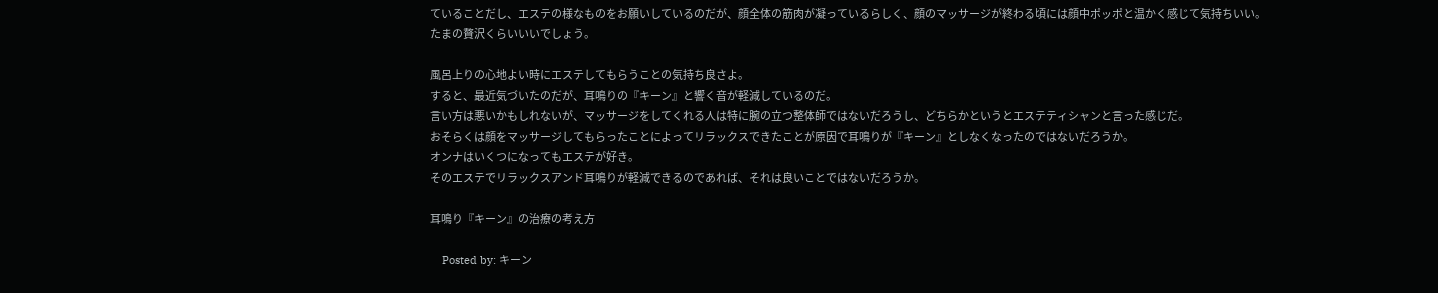ていることだし、エステの様なものをお願いしているのだが、顔全体の筋肉が凝っているらしく、顔のマッサージが終わる頃には顔中ポッポと温かく感じて気持ちいい。
たまの贅沢くらいいいでしょう。

風呂上りの心地よい時にエステしてもらうことの気持ち良さよ。
すると、最近気づいたのだが、耳鳴りの『キーン』と響く音が軽減しているのだ。
言い方は悪いかもしれないが、マッサージをしてくれる人は特に腕の立つ整体師ではないだろうし、どちらかというとエステティシャンと言った感じだ。
おそらくは顔をマッサージしてもらったことによってリラックスできたことが原因で耳鳴りが『キーン』としなくなったのではないだろうか。
オンナはいくつになってもエステが好き。
そのエステでリラックスアンド耳鳴りが軽減できるのであれば、それは良いことではないだろうか。

耳鳴り『キーン』の治療の考え方

    Posted by: キーン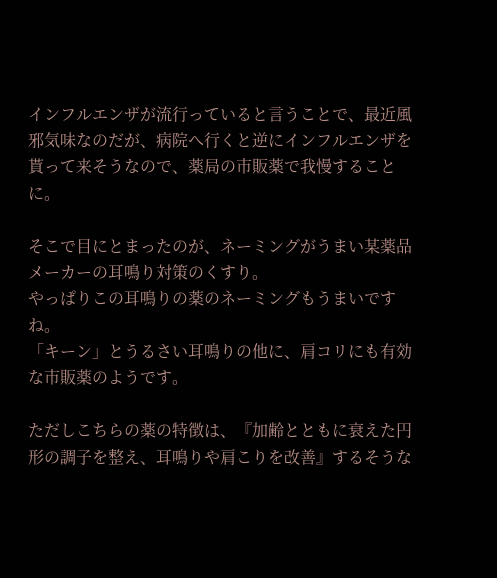インフルエンザが流行っていると言うことで、最近風邪気味なのだが、病院へ行くと逆にインフルエンザを貰って来そうなので、薬局の市販薬で我慢することに。

そこで目にとまったのが、ネーミングがうまい某薬品メーカーの耳鳴り対策のくすり。
やっぱりこの耳鳴りの薬のネーミングもうまいですね。
「キーン」とうるさい耳鳴りの他に、肩コリにも有効な市販薬のようです。

ただしこちらの薬の特徴は、『加齢とともに衰えた円形の調子を整え、耳鳴りや肩こりを改善』するそうな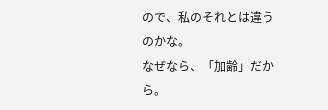ので、私のそれとは違うのかな。
なぜなら、「加齢」だから。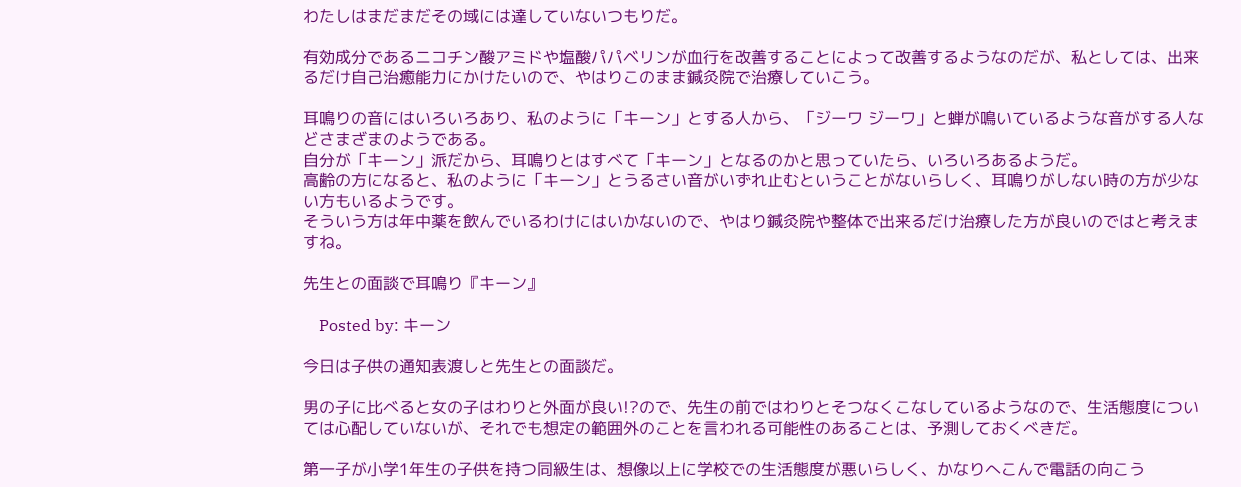わたしはまだまだその域には達していないつもりだ。

有効成分であるニコチン酸アミドや塩酸パパベリンが血行を改善することによって改善するようなのだが、私としては、出来るだけ自己治癒能力にかけたいので、やはりこのまま鍼灸院で治療していこう。

耳鳴りの音にはいろいろあり、私のように「キーン」とする人から、「ジーワ ジーワ」と蝉が鳴いているような音がする人などさまざまのようである。
自分が「キーン」派だから、耳鳴りとはすべて「キーン」となるのかと思っていたら、いろいろあるようだ。
高齢の方になると、私のように「キーン」とうるさい音がいずれ止むということがないらしく、耳鳴りがしない時の方が少ない方もいるようです。
そういう方は年中薬を飲んでいるわけにはいかないので、やはり鍼灸院や整体で出来るだけ治療した方が良いのではと考えますね。

先生との面談で耳鳴り『キーン』

    Posted by: キーン

今日は子供の通知表渡しと先生との面談だ。

男の子に比べると女の子はわりと外面が良い!?ので、先生の前ではわりとそつなくこなしているようなので、生活態度については心配していないが、それでも想定の範囲外のことを言われる可能性のあることは、予測しておくべきだ。

第一子が小学1年生の子供を持つ同級生は、想像以上に学校での生活態度が悪いらしく、かなりへこんで電話の向こう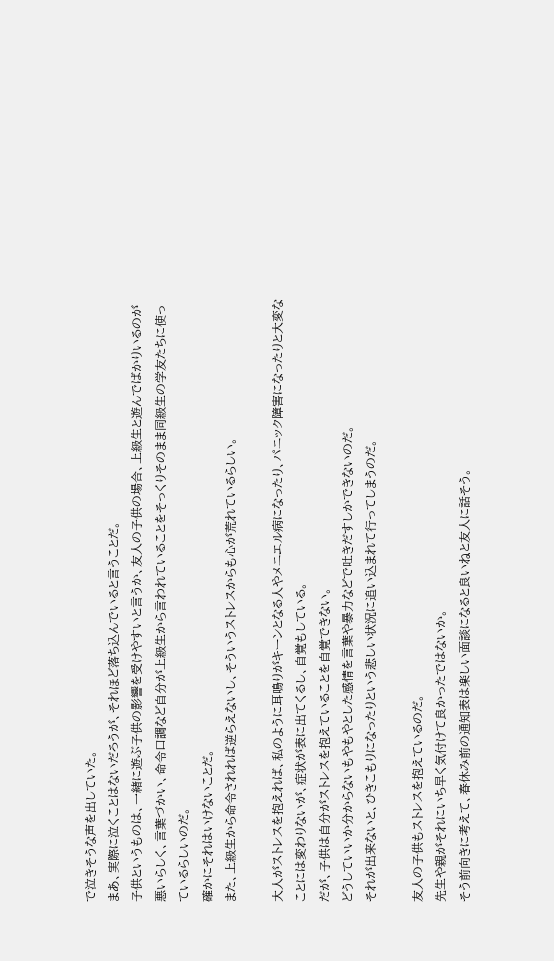で泣きそうな声を出していた。
まあ、実際に泣くことはないだろうが、それほど落ち込んでいると言うことだ。
子供というものは、一緒に遊ぶ子供の影響を受けやすいと言うか、友人の子供の場合、上級生と遊んでばかりいるのが悪いらしく、言葉づかい、命令口調など自分が上級生から言われていることをそっくりそのまま同級生の学友たちに使っているらしいのだ。
確かにそれはいけないことだ。
また、上級生から命令されれば逆らえないし、そういうストレスからも心が荒れているらしい。

大人がストレスを抱えれば、私のように耳鳴りがキーンとなる人やメニエル病になったり、パニック障害になったりと大変なことには変わりないが、症状が表に出てくるし、自覚もしている。
だが、子供は自分がストレスを抱えていることを自覚できない。
どうしていいか分からないもやもやとした感情を言葉や暴力などで吐きだすしかできないのだ。
それが出来ないと、ひきこもりになったりという悲しい状況に追い込まれて行ってしまうのだ。

友人の子供もストレスを抱えているのだ。
先生や親がそれにいち早く気付けて良かったではないか。
そう前向きに考えて、春休み前の通知表は楽しい面談になると良いねと友人に話そう。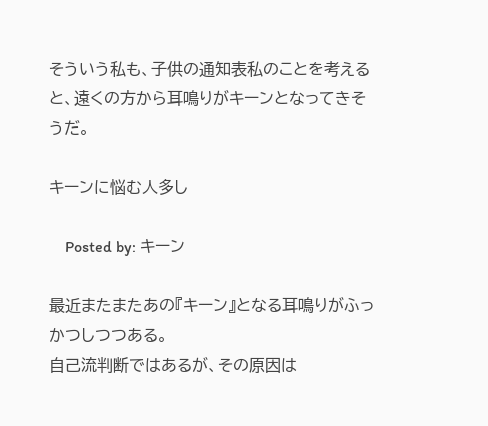そういう私も、子供の通知表私のことを考えると、遠くの方から耳鳴りがキーンとなってきそうだ。

キーンに悩む人多し

    Posted by: キーン

最近またまたあの『キーン』となる耳鳴りがふっかつしつつある。
自己流判断ではあるが、その原因は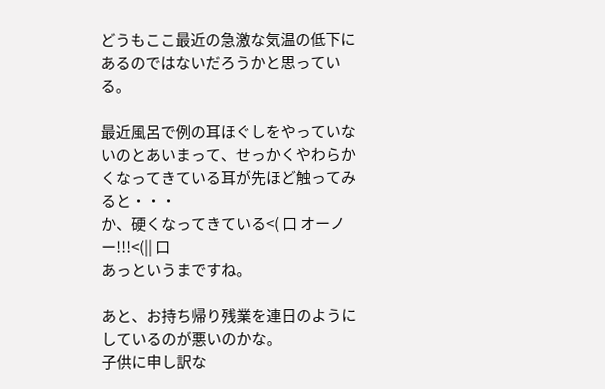どうもここ最近の急激な気温の低下にあるのではないだろうかと思っている。

最近風呂で例の耳ほぐしをやっていないのとあいまって、せっかくやわらかくなってきている耳が先ほど触ってみると・・・
か、硬くなってきている<( 口 オーノー!!!<(|| 口
あっというまですね。

あと、お持ち帰り残業を連日のようにしているのが悪いのかな。
子供に申し訳な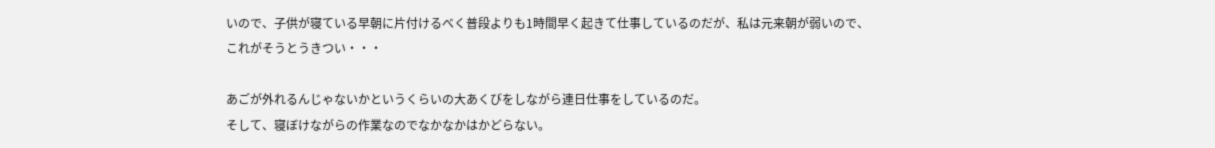いので、子供が寝ている早朝に片付けるべく普段よりも1時間早く起きて仕事しているのだが、私は元来朝が弱いので、これがそうとうきつい・・・

あごが外れるんじゃないかというくらいの大あくびをしながら連日仕事をしているのだ。
そして、寝ぼけながらの作業なのでなかなかはかどらない。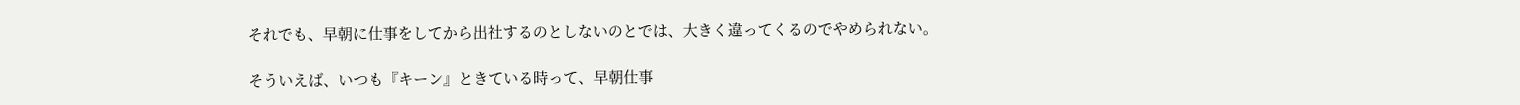それでも、早朝に仕事をしてから出社するのとしないのとでは、大きく違ってくるのでやめられない。

そういえば、いつも『キーン』ときている時って、早朝仕事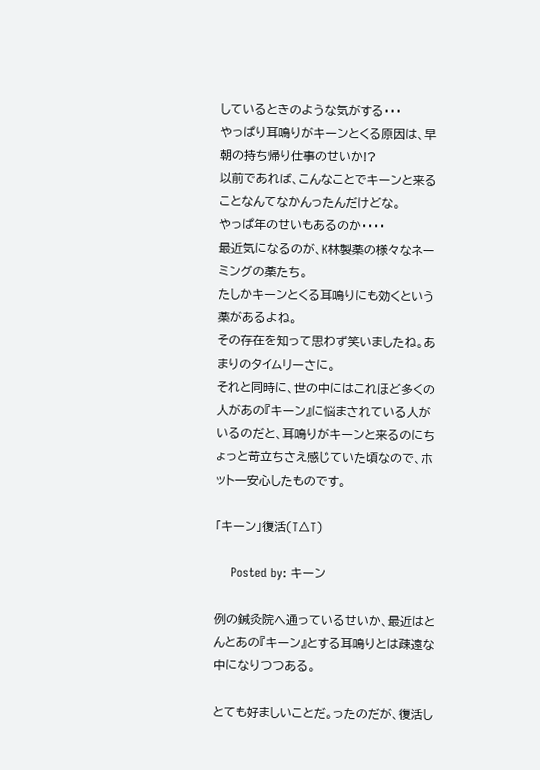しているときのような気がする・・・
やっぱり耳鳴りがキーンとくる原因は、早朝の持ち帰り仕事のせいか!?
以前であれば、こんなことでキーンと来ることなんてなかんったんだけどな。
やっぱ年のせいもあるのか・・・・
最近気になるのが、K林製薬の様々なネーミングの薬たち。
たしかキーンとくる耳鳴りにも効くという薬があるよね。
その存在を知って思わず笑いましたね。あまりのタイムリーさに。
それと同時に、世の中にはこれほど多くの人があの『キーン』に悩まされている人がいるのだと、耳鳴りがキーンと来るのにちょっと苛立ちさえ感じていた頃なので、ホット一安心したものです。

「キーン」復活(T△T)

    Posted by: キーン

例の鍼灸院へ通っているせいか、最近はとんとあの『キーン』とする耳鳴りとは疎遠な中になりつつある。

とても好ましいことだ。ったのだが、復活し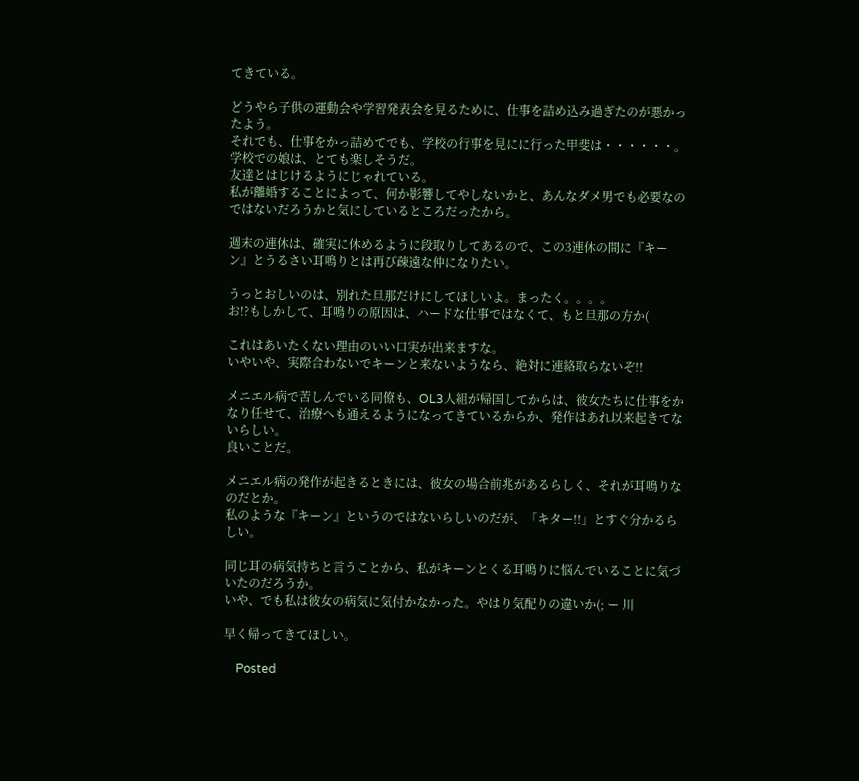てきている。

どうやら子供の運動会や学習発表会を見るために、仕事を詰め込み過ぎたのが悪かったよう。
それでも、仕事をかっ詰めてでも、学校の行事を見にに行った甲斐は・・・・・・。
学校での娘は、とても楽しそうだ。
友達とはじけるようにじゃれている。
私が離婚することによって、何か影響してやしないかと、あんなダメ男でも必要なのではないだろうかと気にしているところだったから。

週末の連休は、確実に休めるように段取りしてあるので、この3連休の間に『キーン』とうるさい耳鳴りとは再び疎遠な仲になりたい。

うっとおしいのは、別れた旦那だけにしてほしいよ。まったく。。。。
お!?もしかして、耳鳴りの原因は、ハードな仕事ではなくて、もと旦那の方か(

これはあいたくない理由のいい口実が出来ますな。
いやいや、実際合わないでキーンと来ないようなら、絶対に連絡取らないぞ!!

メニエル病で苦しんでいる同僚も、OL3人組が帰国してからは、彼女たちに仕事をかなり任せて、治療へも通えるようになってきているからか、発作はあれ以来起きてないらしい。
良いことだ。

メニエル病の発作が起きるときには、彼女の場合前兆があるらしく、それが耳鳴りなのだとか。
私のような『キーン』というのではないらしいのだが、「キター!!」とすぐ分かるらしい。

同じ耳の病気持ちと言うことから、私がキーンとくる耳鳴りに悩んでいることに気づいたのだろうか。
いや、でも私は彼女の病気に気付かなかった。やはり気配りの違いか(; ー 川

早く帰ってきてほしい。

    Posted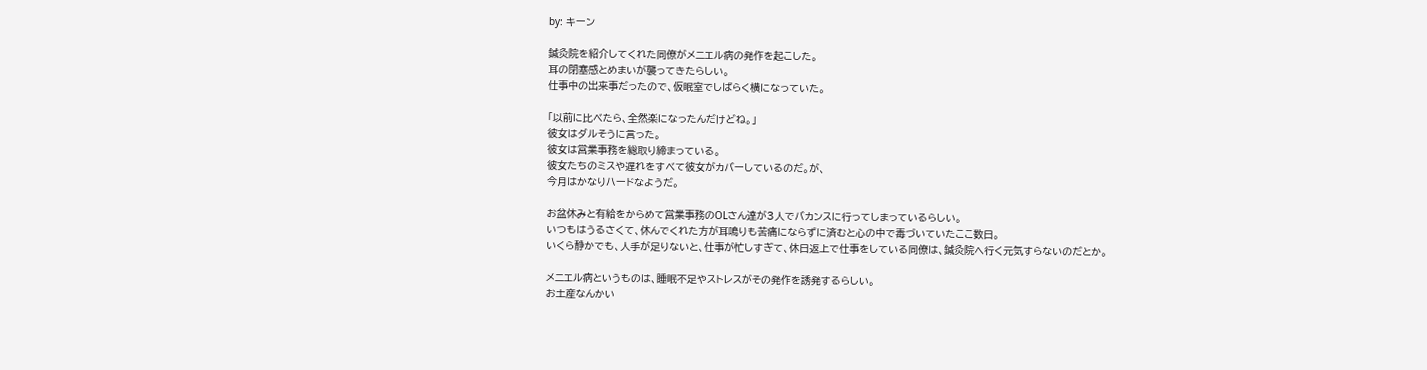by: キーン

鍼灸院を紹介してくれた同僚がメニエル病の発作を起こした。
耳の閉塞感とめまいが襲ってきたらしい。
仕事中の出来事だったので、仮眠室でしばらく横になっていた。

「以前に比べたら、全然楽になったんだけどね。」
彼女はダルそうに言った。
彼女は営業事務を総取り締まっている。
彼女たちのミスや遅れをすべて彼女がカバーしているのだ。が、
今月はかなりハードなようだ。

お盆休みと有給をからめて営業事務のOLさん達が3人でバカンスに行ってしまっているらしい。
いつもはうるさくて、休んでくれた方が耳鳴りも苦痛にならずに済むと心の中で毒づいていたここ数日。
いくら静かでも、人手が足りないと、仕事が忙しすぎて、休日返上で仕事をしている同僚は、鍼灸院へ行く元気すらないのだとか。

メニエル病というものは、睡眠不足やストレスがその発作を誘発するらしい。
お土産なんかい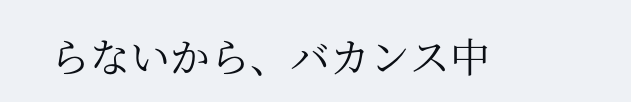らないから、バカンス中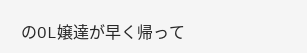のOL嬢達が早く帰って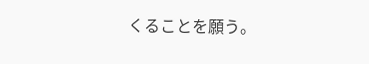くることを願う。